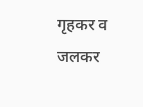गृहकर व जलकर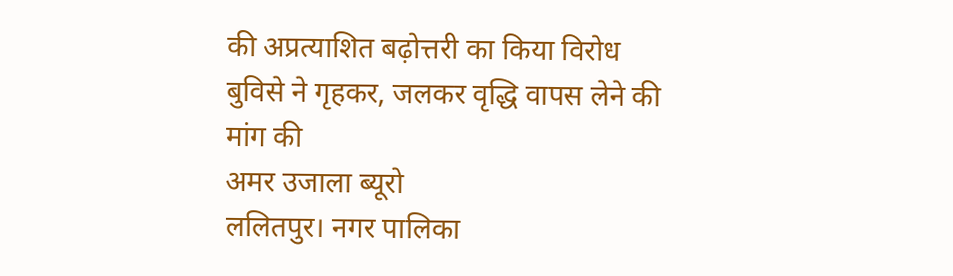की अप्रत्याशित बढ़ोत्तरी का किया विरोध
बुविसे ने गृहकर, जलकर वृद्धि वापस लेने की मांग की
अमर उजाला ब्यूरो
ललितपुर। नगर पालिका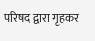परिषद द्वारा गृहकर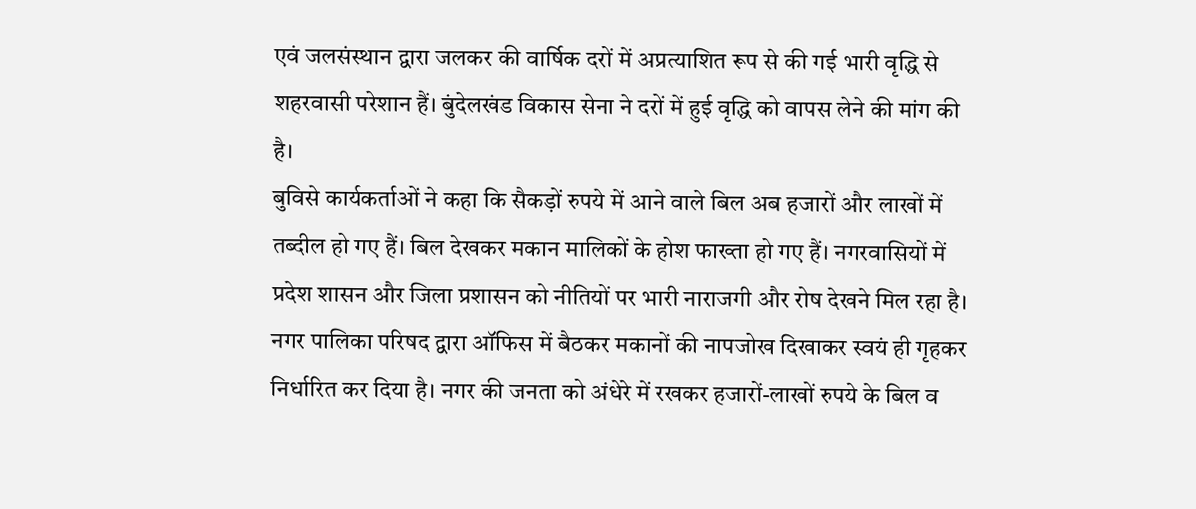एवं जलसंस्थान द्वारा जलकर की वार्षिक दरों में अप्रत्याशित रूप से की गई भारी वृद्धि से शहरवासी परेशान हैं। बुंदेलखंड विकास सेना ने दरों में हुई वृद्धि को वापस लेने की मांग की है।
बुविसे कार्यकर्ताओं ने कहा कि सैकड़ों रुपये में आने वाले बिल अब हजारों और लाखों में तब्दील हो गए हैं। बिल देखकर मकान मालिकों के होश फाख्ता हो गए हैं। नगरवासियों में प्रदेश शासन और जिला प्रशासन को नीतियों पर भारी नाराजगी और रोष देखने मिल रहा है। नगर पालिका परिषद द्वारा ऑफिस में बैठकर मकानों की नापजोख दिखाकर स्वयं ही गृहकर निर्धारित कर दिया है। नगर की जनता को अंधेरे में रखकर हजारों-लाखों रुपये के बिल व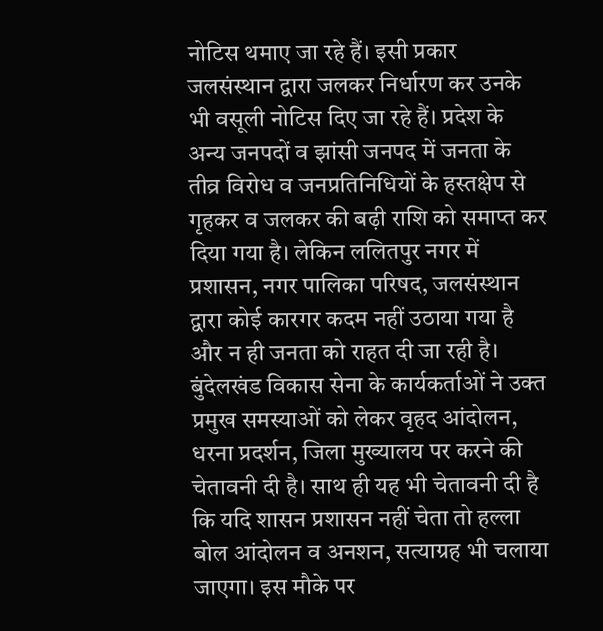नोटिस थमाए जा रहे हैं। इसी प्रकार जलसंस्थान द्वारा जलकर निर्धारण कर उनके भी वसूली नोटिस दिए जा रहे हैं। प्रदेश के अन्य जनपदों व झांसी जनपद में जनता के तीव्र विरोध व जनप्रतिनिधियों के हस्तक्षेप से गृहकर व जलकर की बढ़ी राशि को समाप्त कर दिया गया है। लेकिन ललितपुर नगर में प्रशासन, नगर पालिका परिषद, जलसंस्थान द्वारा कोई कारगर कदम नहीं उठाया गया है और न ही जनता को राहत दी जा रही है। बुंदेलखंड विकास सेना के कार्यकर्ताओं ने उक्त प्रमुख समस्याओं को लेकर वृहद आंदोलन, धरना प्रदर्शन, जिला मुख्यालय पर करने की चेतावनी दी है। साथ ही यह भी चेतावनी दी है कि यदि शासन प्रशासन नहीं चेता तो हल्ला बोल आंदोलन व अनशन, सत्याग्रह भी चलाया जाएगा। इस मौके पर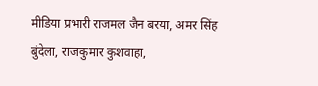मीडिया प्रभारी राजमल जैन बरया, अमर सिंह बुंदेला, राजकुमार कुशवाहा,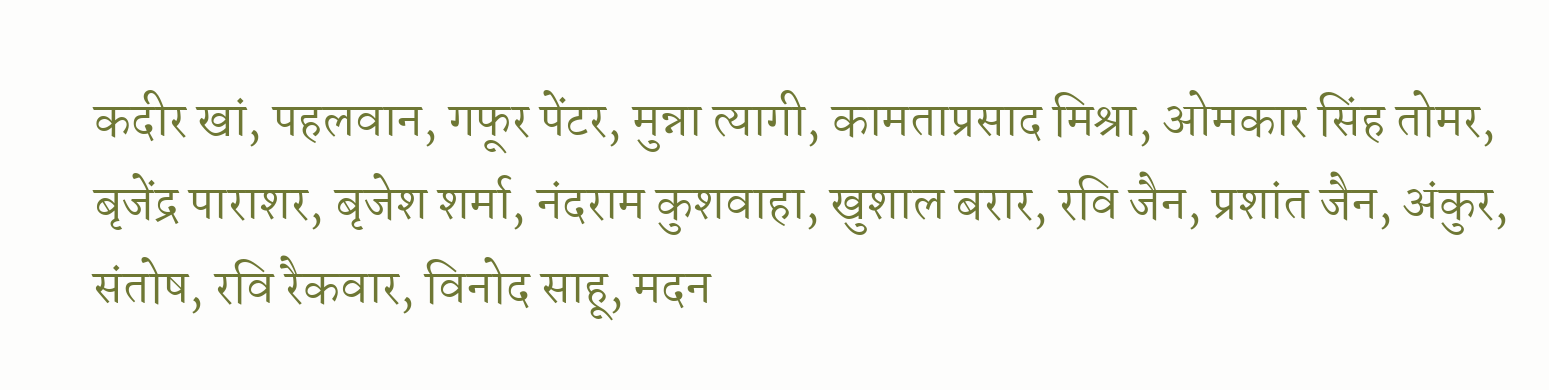कदीर खां, पहलवान, गफूर पेंटर, मुन्ना त्यागी, कामताप्रसाद मिश्रा, ओमकार सिंह तोमर, बृजेंद्र पाराशर, बृजेश शर्मा, नंदराम कुशवाहा, खुशाल बरार, रवि जैन, प्रशांत जैन, अंकुर, संतोष, रवि रैकवार, विनोद साहू, मदन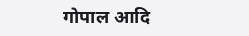गोपाल आदि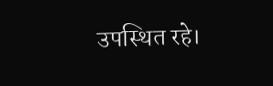उपस्थित रहे।